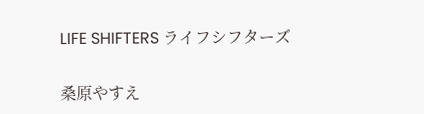LIFE SHIFTERS ライフシフターズ

桑原やすえ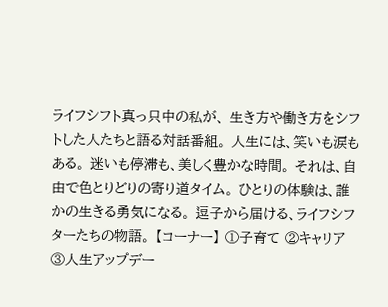ライフシフト真っ只中の私が、 生き方や働き方をシフトした人たちと語る対話番組。 人生には、笑いも涙もある。 迷いも停滞も、美しく豊かな時間。 それは、自由で色とりどりの寄り道タイム。 ひとりの体験は、誰かの生きる勇気になる。 逗子から届ける、ライフシフターたちの物語。 【コーナー】 ①子育て ②キャリア ③人生アップデー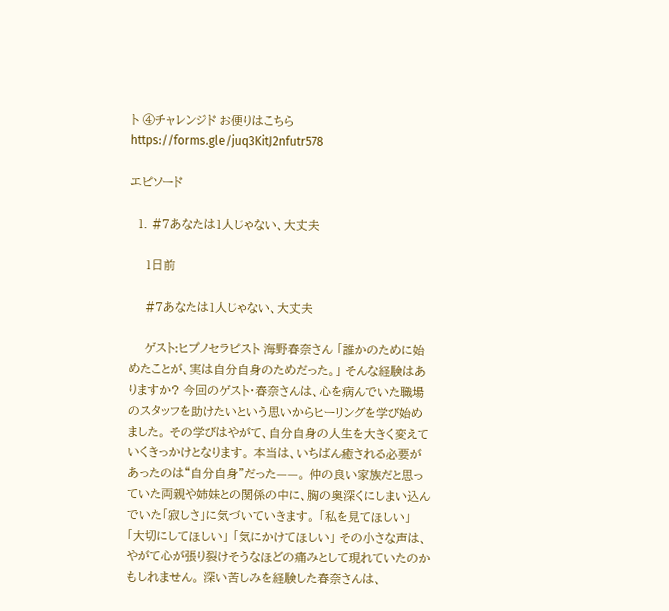ト ④チャレンジド お便りはこちら https://forms.gle/juq3KitJ2nfutr578

エピソード

  1. #7あなたは1人じゃない、大丈夫

    1日前

    #7あなたは1人じゃない、大丈夫

    ゲスト:ヒプノセラピスト 海野春奈さん 「誰かのために始めたことが、実は自分自身のためだった。」 そんな経験はありますか? 今回のゲスト・春奈さんは、心を病んでいた職場のスタッフを助けたいという思いからヒーリングを学び始めました。 その学びはやがて、自分自身の人生を大きく変えていくきっかけとなります。 本当は、いちばん癒される必要があったのは“自分自身”だった——。 仲の良い家族だと思っていた両親や姉妹との関係の中に、胸の奥深くにしまい込んでいた「寂しさ」に気づいていきます。 「私を見てほしい」 「大切にしてほしい」 「気にかけてほしい」 その小さな声は、やがて心が張り裂けそうなほどの痛みとして現れていたのかもしれません。 深い苦しみを経験した春奈さんは、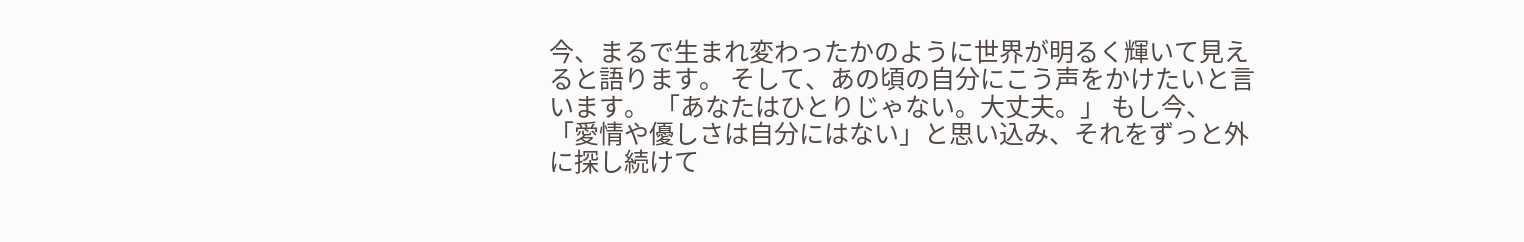今、まるで生まれ変わったかのように世界が明るく輝いて見えると語ります。 そして、あの頃の自分にこう声をかけたいと言います。 「あなたはひとりじゃない。大丈夫。」 もし今、 「愛情や優しさは自分にはない」と思い込み、それをずっと外に探し続けて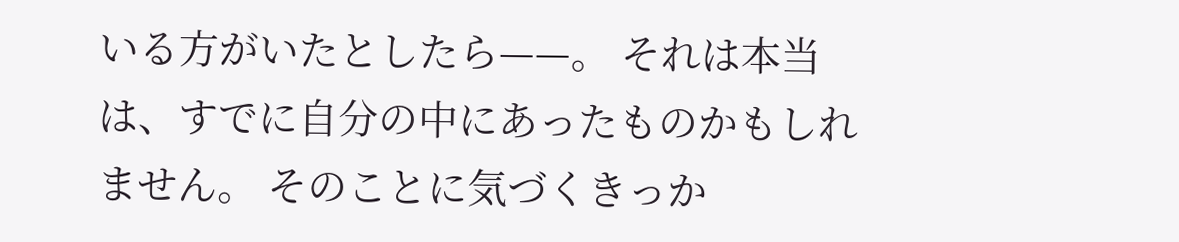いる方がいたとしたら——。 それは本当は、すでに自分の中にあったものかもしれません。 そのことに気づくきっか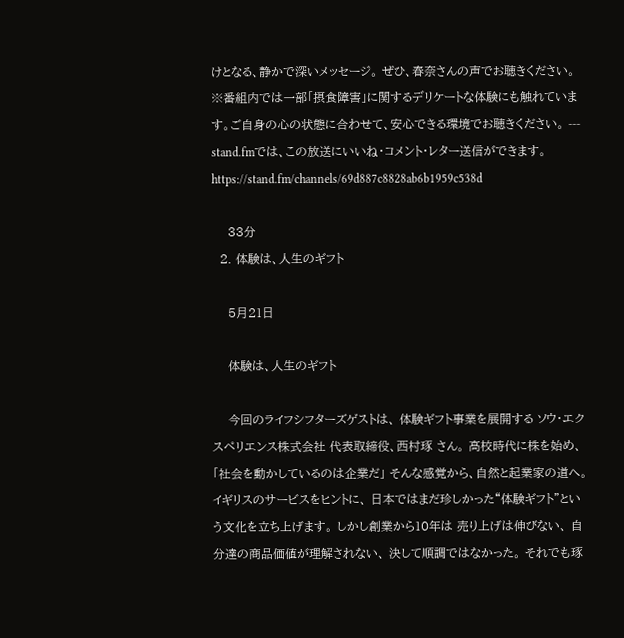けとなる、静かで深いメッセージ。 ぜひ、春奈さんの声でお聴きください。 ※番組内では一部「摂食障害」に関するデリケートな体験にも触れています。ご自身の心の状態に合わせて、安心できる環境でお聴きください。 --- stand.fmでは、この放送にいいね・コメント・レター送信ができます。 https://stand.fm/channels/69d887c8828ab6b1959c538d

    33分
  2. 体験は、人生のギフト

    5月21日

    体験は、人生のギフト

    今回のライフシフターズゲストは、 体験ギフト事業を展開する ソウ・エクスペリエンス株式会社 代表取締役、西村琢 さん。 高校時代に株を始め、 「社会を動かしているのは企業だ」 そんな感覚から、自然と起業家の道へ。 イギリスのサービスをヒントに、 日本ではまだ珍しかった“体験ギフト”という文化を立ち上げます。 しかし創業から10年は 売り上げは伸びない、 自分達の商品価値が理解されない、 決して順調ではなかった。 それでも琢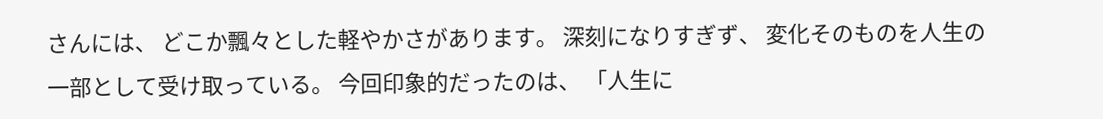さんには、 どこか飄々とした軽やかさがあります。 深刻になりすぎず、 変化そのものを人生の一部として受け取っている。 今回印象的だったのは、 「人生に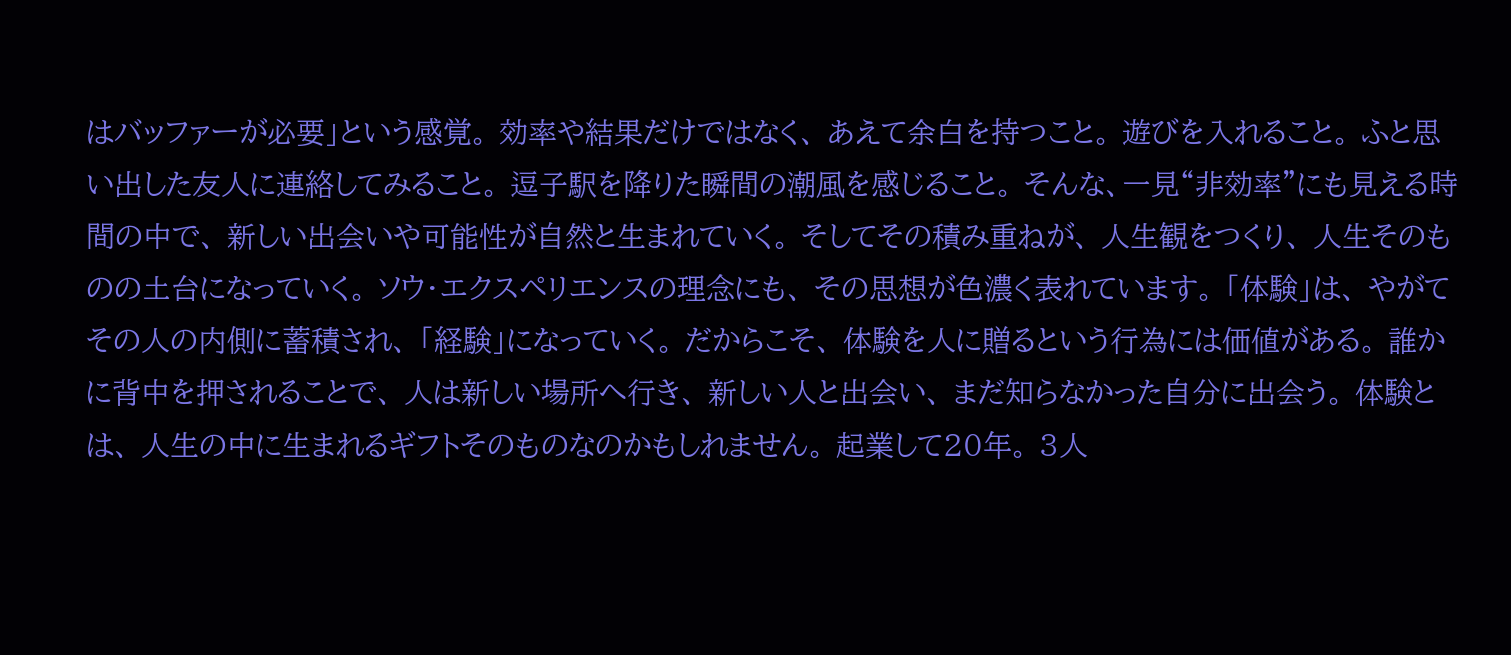はバッファーが必要」という感覚。 効率や結果だけではなく、 あえて余白を持つこと。 遊びを入れること。 ふと思い出した友人に連絡してみること。 逗子駅を降りた瞬間の潮風を感じること。 そんな、一見“非効率”にも見える時間の中で、 新しい出会いや可能性が自然と生まれていく。 そしてその積み重ねが、 人生観をつくり、 人生そのものの土台になっていく。 ソウ・エクスペリエンスの理念にも、 その思想が色濃く表れています。 「体験」は、 やがてその人の内側に蓄積され、 「経験」になっていく。 だからこそ、 体験を人に贈るという行為には価値がある。 誰かに背中を押されることで、 人は新しい場所へ行き、 新しい人と出会い、 まだ知らなかった自分に出会う。 体験とは、 人生の中に生まれるギフトそのものなのかもしれません。 起業して20年。 3人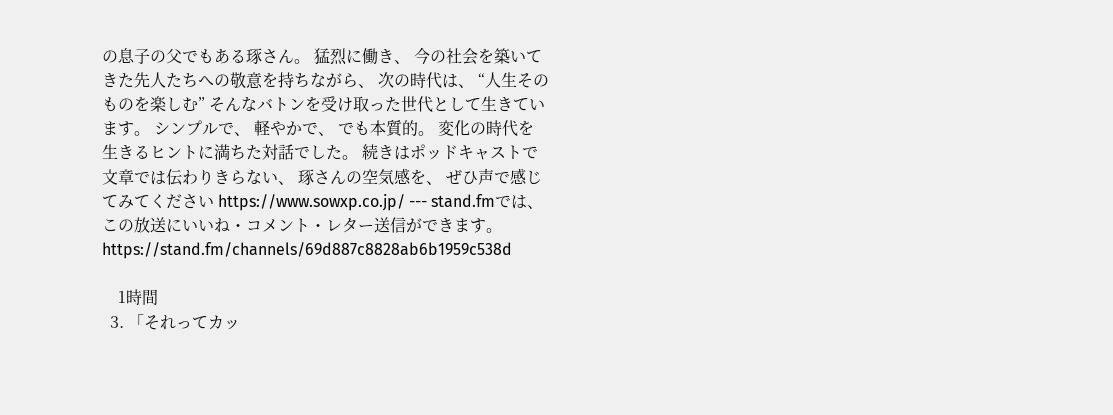の息子の父でもある琢さん。 猛烈に働き、 今の社会を築いてきた先人たちへの敬意を持ちながら、 次の時代は、 “人生そのものを楽しむ” そんなバトンを受け取った世代として生きています。 シンプルで、 軽やかで、 でも本質的。 変化の時代を生きるヒントに満ちた対話でした。 続きはポッドキャストで 文章では伝わりきらない、 琢さんの空気感を、 ぜひ声で感じてみてください https://www.sowxp.co.jp/ --- stand.fmでは、この放送にいいね・コメント・レター送信ができます。 https://stand.fm/channels/69d887c8828ab6b1959c538d

    1時間
  3. 「それってカッ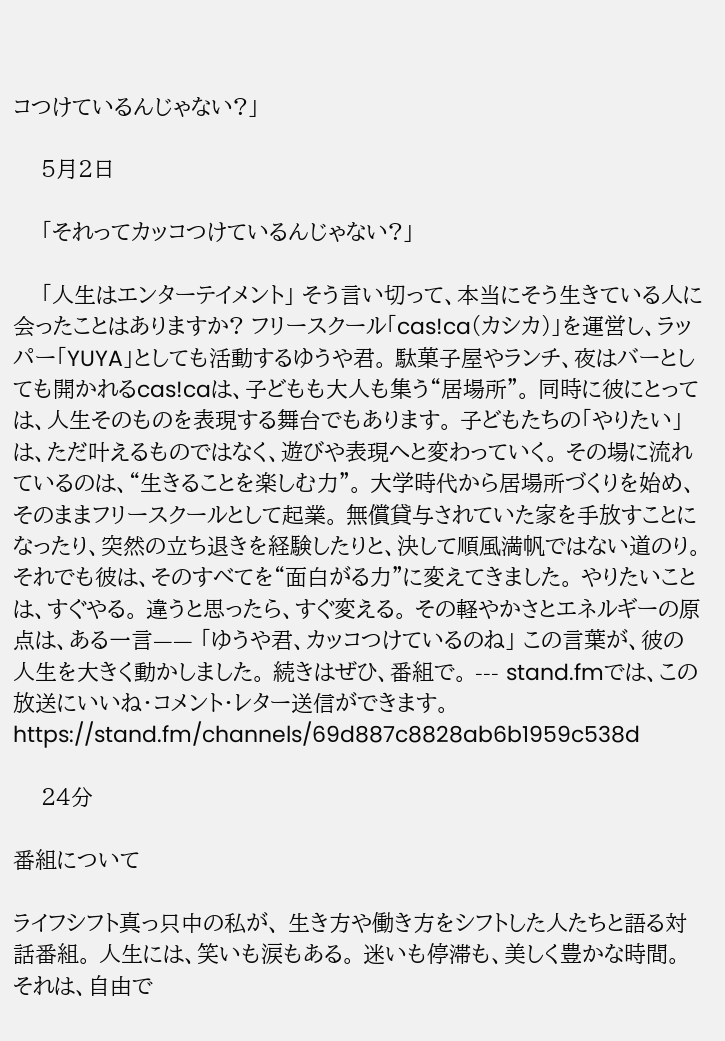コつけているんじゃない?」

    5月2日

    「それってカッコつけているんじゃない?」

    「人生はエンターテイメント」 そう言い切って、本当にそう生きている人に会ったことはありますか? フリースクール「cas!ca(カシカ)」を運営し、ラッパー「YUYA」としても活動するゆうや君。 駄菓子屋やランチ、夜はバーとしても開かれるcas!caは、子どもも大人も集う“居場所”。 同時に彼にとっては、人生そのものを表現する舞台でもあります。 子どもたちの「やりたい」は、ただ叶えるものではなく、遊びや表現へと変わっていく。 その場に流れているのは、“生きることを楽しむ力”。 大学時代から居場所づくりを始め、そのままフリースクールとして起業。 無償貸与されていた家を手放すことになったり、突然の立ち退きを経験したりと、決して順風満帆ではない道のり。 それでも彼は、そのすべてを“面白がる力”に変えてきました。 やりたいことは、すぐやる。 違うと思ったら、すぐ変える。 その軽やかさとエネルギーの原点は、ある一言—— 「ゆうや君、カッコつけているのね」 この言葉が、彼の人生を大きく動かしました。 続きはぜひ、番組で。 --- stand.fmでは、この放送にいいね・コメント・レター送信ができます。 https://stand.fm/channels/69d887c8828ab6b1959c538d

    24分

番組について

ライフシフト真っ只中の私が、 生き方や働き方をシフトした人たちと語る対話番組。 人生には、笑いも涙もある。 迷いも停滞も、美しく豊かな時間。 それは、自由で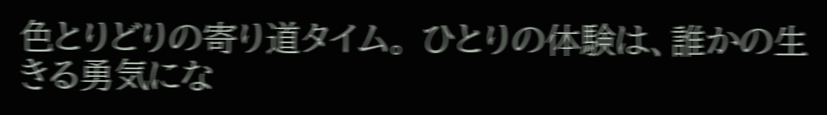色とりどりの寄り道タイム。 ひとりの体験は、誰かの生きる勇気にな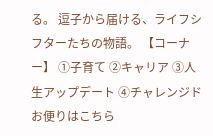る。 逗子から届ける、ライフシフターたちの物語。 【コーナー】 ①子育て ②キャリア ③人生アップデート ④チャレンジド お便りはこちら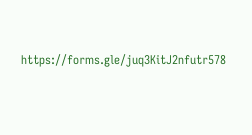https://forms.gle/juq3KitJ2nfutr578